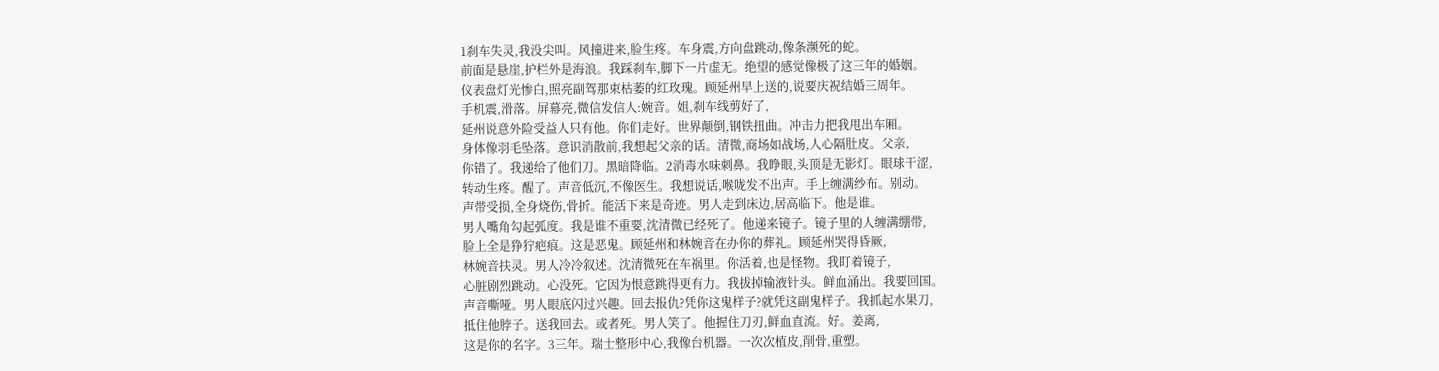1刹车失灵,我没尖叫。风撞进来,脸生疼。车身震,方向盘跳动,像条濒死的蛇。
前面是悬崖,护栏外是海浪。我踩刹车,脚下一片虚无。绝望的感觉像极了这三年的婚姻。
仪表盘灯光惨白,照亮副驾那束枯萎的红玫瑰。顾延州早上送的,说要庆祝结婚三周年。
手机震,滑落。屏幕亮,微信发信人:婉音。姐,刹车线剪好了,
延州说意外险受益人只有他。你们走好。世界颠倒,钢铁扭曲。冲击力把我甩出车厢。
身体像羽毛坠落。意识消散前,我想起父亲的话。清微,商场如战场,人心隔肚皮。父亲,
你错了。我递给了他们刀。黑暗降临。2消毒水味刺鼻。我睁眼,头顶是无影灯。眼球干涩,
转动生疼。醒了。声音低沉,不像医生。我想说话,喉咙发不出声。手上缠满纱布。别动。
声带受损,全身烧伤,骨折。能活下来是奇迹。男人走到床边,居高临下。他是谁。
男人嘴角勾起弧度。我是谁不重要,沈清微已经死了。他递来镜子。镜子里的人缠满绷带,
脸上全是狰狞疤痕。这是恶鬼。顾延州和林婉音在办你的葬礼。顾延州哭得昏厥,
林婉音扶灵。男人冷冷叙述。沈清微死在车祸里。你活着,也是怪物。我盯着镜子,
心脏剧烈跳动。心没死。它因为恨意跳得更有力。我拔掉输液针头。鲜血涌出。我要回国。
声音嘶哑。男人眼底闪过兴趣。回去报仇?凭你这鬼样子?就凭这副鬼样子。我抓起水果刀,
抵住他脖子。送我回去。或者死。男人笑了。他握住刀刃,鲜血直流。好。姜离,
这是你的名字。3三年。瑞士整形中心,我像台机器。一次次植皮,削骨,重塑。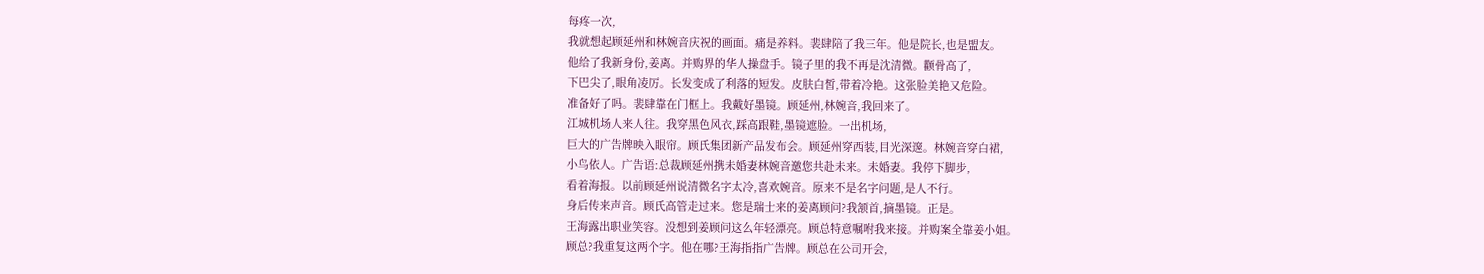每疼一次,
我就想起顾延州和林婉音庆祝的画面。痛是养料。裴肆陪了我三年。他是院长,也是盟友。
他给了我新身份,姜离。并购界的华人操盘手。镜子里的我不再是沈清微。颧骨高了,
下巴尖了,眼角凌厉。长发变成了利落的短发。皮肤白皙,带着冷艳。这张脸美艳又危险。
准备好了吗。裴肆靠在门框上。我戴好墨镜。顾延州,林婉音,我回来了。
江城机场人来人往。我穿黑色风衣,踩高跟鞋,墨镜遮脸。一出机场,
巨大的广告牌映入眼帘。顾氏集团新产品发布会。顾延州穿西装,目光深邃。林婉音穿白裙,
小鸟依人。广告语:总裁顾延州携未婚妻林婉音邀您共赴未来。未婚妻。我停下脚步,
看着海报。以前顾延州说清微名字太冷,喜欢婉音。原来不是名字问题,是人不行。
身后传来声音。顾氏高管走过来。您是瑞士来的姜离顾问?我颔首,摘墨镜。正是。
王海露出职业笑容。没想到姜顾问这么年轻漂亮。顾总特意嘱咐我来接。并购案全靠姜小姐。
顾总?我重复这两个字。他在哪?王海指指广告牌。顾总在公司开会,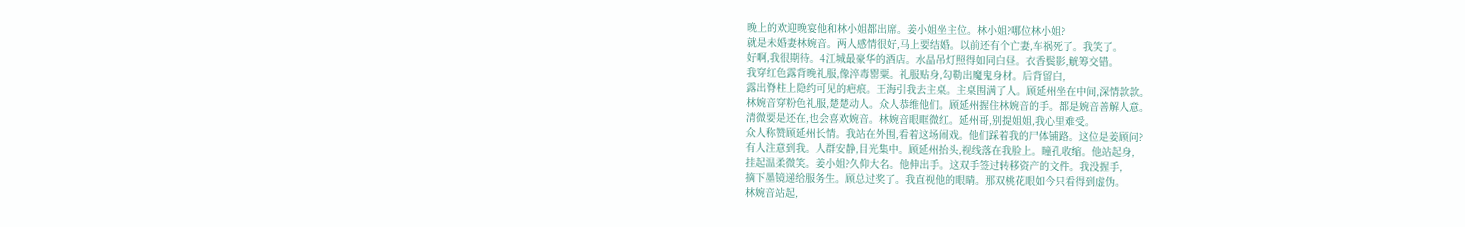晚上的欢迎晚宴他和林小姐都出席。姜小姐坐主位。林小姐?哪位林小姐?
就是未婚妻林婉音。两人感情很好,马上要结婚。以前还有个亡妻,车祸死了。我笑了。
好啊,我很期待。4江城最豪华的酒店。水晶吊灯照得如同白昼。衣香鬓影,觥筹交错。
我穿红色露背晚礼服,像淬毒罂粟。礼服贴身,勾勒出魔鬼身材。后背留白,
露出脊柱上隐约可见的疤痕。王海引我去主桌。主桌围满了人。顾延州坐在中间,深情款款。
林婉音穿粉色礼服,楚楚动人。众人恭维他们。顾延州握住林婉音的手。都是婉音善解人意。
清微要是还在,也会喜欢婉音。林婉音眼眶微红。延州哥,别提姐姐,我心里难受。
众人称赞顾延州长情。我站在外围,看着这场闹戏。他们踩着我的尸体铺路。这位是姜顾问?
有人注意到我。人群安静,目光集中。顾延州抬头,视线落在我脸上。瞳孔收缩。他站起身,
挂起温柔微笑。姜小姐?久仰大名。他伸出手。这双手签过转移资产的文件。我没握手,
摘下墨镜递给服务生。顾总过奖了。我直视他的眼睛。那双桃花眼如今只看得到虚伪。
林婉音站起,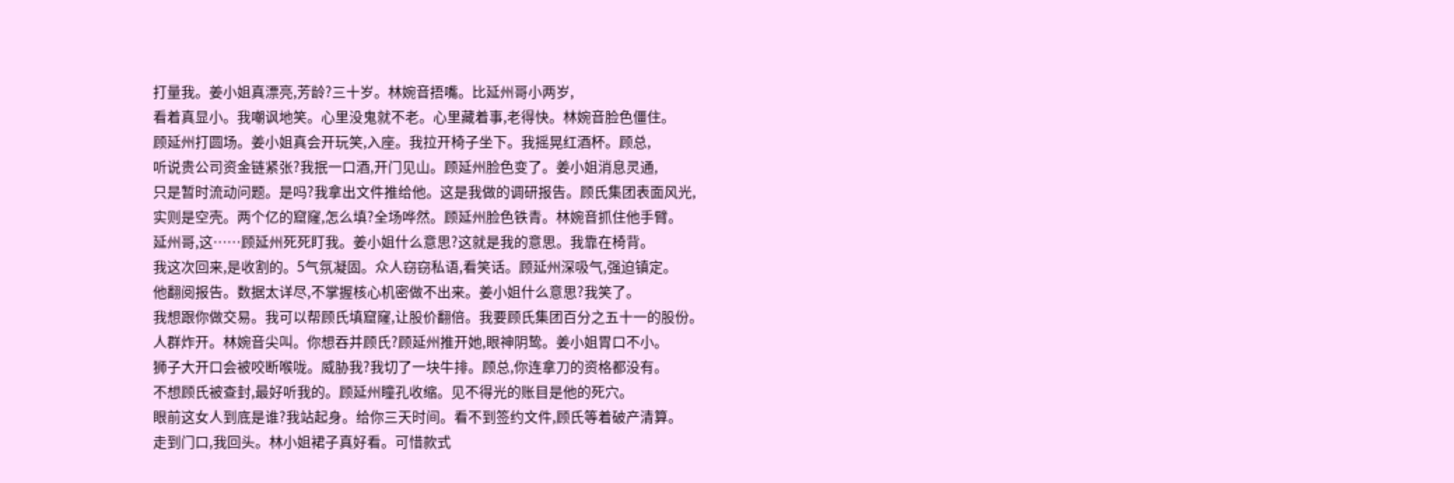打量我。姜小姐真漂亮,芳龄?三十岁。林婉音捂嘴。比延州哥小两岁,
看着真显小。我嘲讽地笑。心里没鬼就不老。心里藏着事,老得快。林婉音脸色僵住。
顾延州打圆场。姜小姐真会开玩笑,入座。我拉开椅子坐下。我摇晃红酒杯。顾总,
听说贵公司资金链紧张?我抿一口酒,开门见山。顾延州脸色变了。姜小姐消息灵通,
只是暂时流动问题。是吗?我拿出文件推给他。这是我做的调研报告。顾氏集团表面风光,
实则是空壳。两个亿的窟窿,怎么填?全场哗然。顾延州脸色铁青。林婉音抓住他手臂。
延州哥,这……顾延州死死盯我。姜小姐什么意思?这就是我的意思。我靠在椅背。
我这次回来,是收割的。5气氛凝固。众人窃窃私语,看笑话。顾延州深吸气,强迫镇定。
他翻阅报告。数据太详尽,不掌握核心机密做不出来。姜小姐什么意思?我笑了。
我想跟你做交易。我可以帮顾氏填窟窿,让股价翻倍。我要顾氏集团百分之五十一的股份。
人群炸开。林婉音尖叫。你想吞并顾氏?顾延州推开她,眼神阴鸷。姜小姐胃口不小。
狮子大开口会被咬断喉咙。威胁我?我切了一块牛排。顾总,你连拿刀的资格都没有。
不想顾氏被查封,最好听我的。顾延州瞳孔收缩。见不得光的账目是他的死穴。
眼前这女人到底是谁?我站起身。给你三天时间。看不到签约文件,顾氏等着破产清算。
走到门口,我回头。林小姐裙子真好看。可惜款式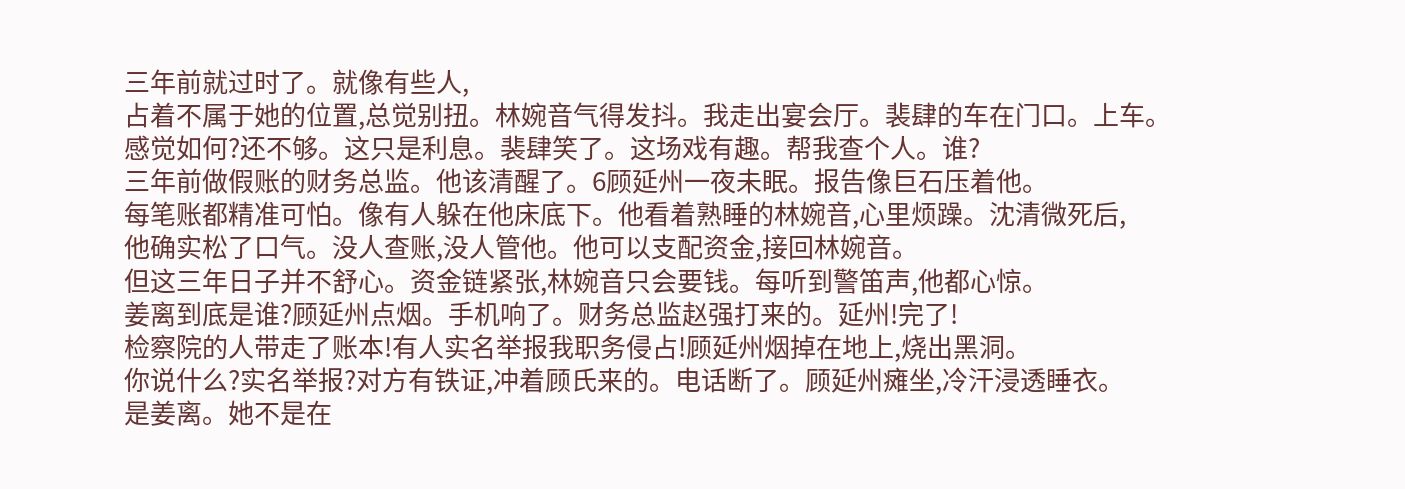三年前就过时了。就像有些人,
占着不属于她的位置,总觉别扭。林婉音气得发抖。我走出宴会厅。裴肆的车在门口。上车。
感觉如何?还不够。这只是利息。裴肆笑了。这场戏有趣。帮我查个人。谁?
三年前做假账的财务总监。他该清醒了。6顾延州一夜未眠。报告像巨石压着他。
每笔账都精准可怕。像有人躲在他床底下。他看着熟睡的林婉音,心里烦躁。沈清微死后,
他确实松了口气。没人查账,没人管他。他可以支配资金,接回林婉音。
但这三年日子并不舒心。资金链紧张,林婉音只会要钱。每听到警笛声,他都心惊。
姜离到底是谁?顾延州点烟。手机响了。财务总监赵强打来的。延州!完了!
检察院的人带走了账本!有人实名举报我职务侵占!顾延州烟掉在地上,烧出黑洞。
你说什么?实名举报?对方有铁证,冲着顾氏来的。电话断了。顾延州瘫坐,冷汗浸透睡衣。
是姜离。她不是在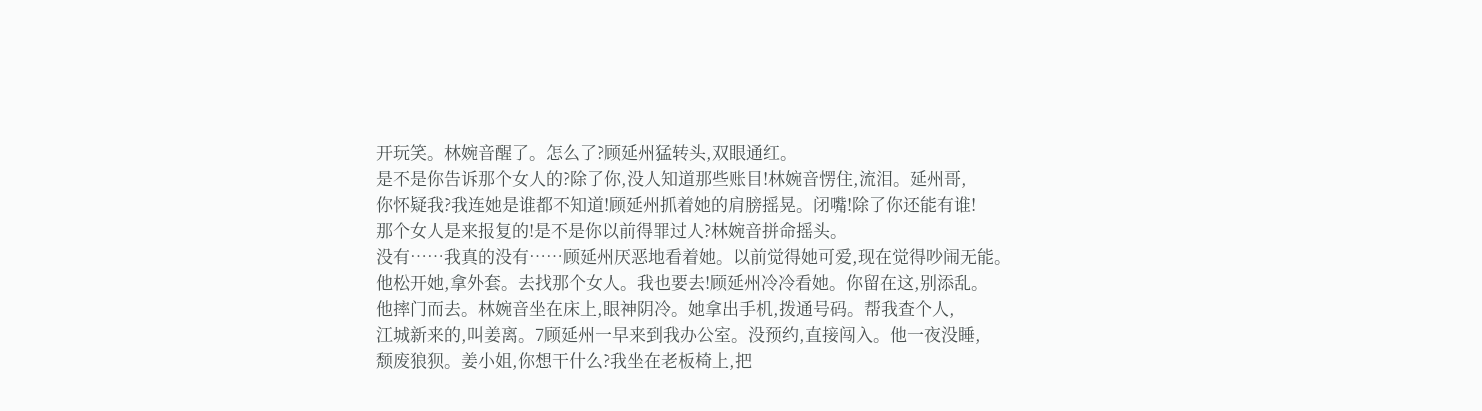开玩笑。林婉音醒了。怎么了?顾延州猛转头,双眼通红。
是不是你告诉那个女人的?除了你,没人知道那些账目!林婉音愣住,流泪。延州哥,
你怀疑我?我连她是谁都不知道!顾延州抓着她的肩膀摇晃。闭嘴!除了你还能有谁!
那个女人是来报复的!是不是你以前得罪过人?林婉音拼命摇头。
没有……我真的没有……顾延州厌恶地看着她。以前觉得她可爱,现在觉得吵闹无能。
他松开她,拿外套。去找那个女人。我也要去!顾延州冷冷看她。你留在这,别添乱。
他摔门而去。林婉音坐在床上,眼神阴冷。她拿出手机,拨通号码。帮我查个人,
江城新来的,叫姜离。7顾延州一早来到我办公室。没预约,直接闯入。他一夜没睡,
颓废狼狈。姜小姐,你想干什么?我坐在老板椅上,把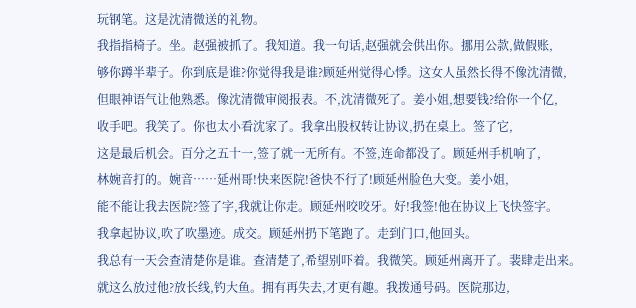玩钢笔。这是沈清微送的礼物。
我指指椅子。坐。赵强被抓了。我知道。我一句话,赵强就会供出你。挪用公款,做假账,
够你蹲半辈子。你到底是谁?你觉得我是谁?顾延州觉得心悸。这女人虽然长得不像沈清微,
但眼神语气让他熟悉。像沈清微审阅报表。不,沈清微死了。姜小姐,想要钱?给你一个亿,
收手吧。我笑了。你也太小看沈家了。我拿出股权转让协议,扔在桌上。签了它,
这是最后机会。百分之五十一,签了就一无所有。不签,连命都没了。顾延州手机响了,
林婉音打的。婉音……延州哥!快来医院!爸快不行了!顾延州脸色大变。姜小姐,
能不能让我去医院?签了字,我就让你走。顾延州咬咬牙。好!我签!他在协议上飞快签字。
我拿起协议,吹了吹墨迹。成交。顾延州扔下笔跑了。走到门口,他回头。
我总有一天会查清楚你是谁。查清楚了,希望别吓着。我微笑。顾延州离开了。裴肆走出来。
就这么放过他?放长线,钓大鱼。拥有再失去,才更有趣。我拨通号码。医院那边,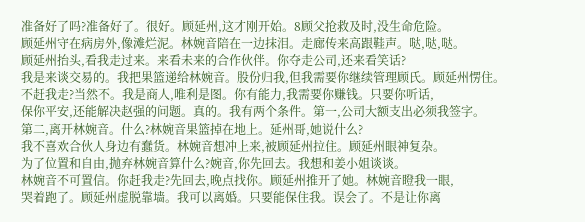准备好了吗?准备好了。很好。顾延州,这才刚开始。8顾父抢救及时,没生命危险。
顾延州守在病房外,像滩烂泥。林婉音陪在一边抹泪。走廊传来高跟鞋声。哒,哒,哒。
顾延州抬头,看我走过来。来看未来的合作伙伴。你夺走公司,还来看笑话?
我是来谈交易的。我把果篮递给林婉音。股份归我,但我需要你继续管理顾氏。顾延州愣住。
不赶我走?当然不。我是商人,唯利是图。你有能力,我需要你赚钱。只要你听话,
保你平安,还能解决赵强的问题。真的。我有两个条件。第一,公司大额支出必须我签字。
第二,离开林婉音。什么?林婉音果篮掉在地上。延州哥,她说什么?
我不喜欢合伙人身边有蠢货。林婉音想冲上来,被顾延州拉住。顾延州眼神复杂。
为了位置和自由,抛弃林婉音算什么?婉音,你先回去。我想和姜小姐谈谈。
林婉音不可置信。你赶我走?先回去,晚点找你。顾延州推开了她。林婉音瞪我一眼,
哭着跑了。顾延州虚脱靠墙。我可以离婚。只要能保住我。误会了。不是让你离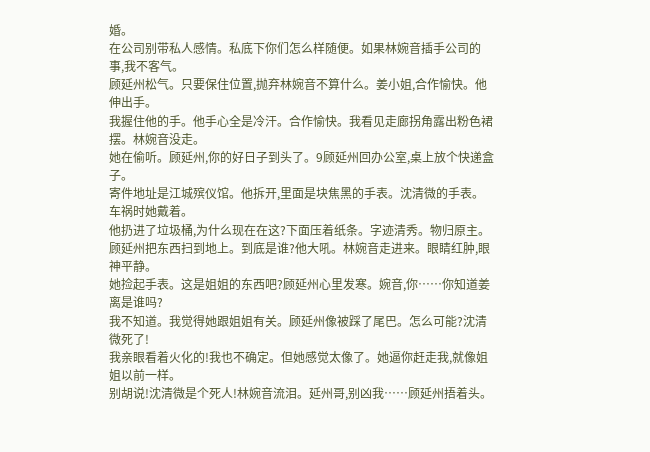婚。
在公司别带私人感情。私底下你们怎么样随便。如果林婉音插手公司的事,我不客气。
顾延州松气。只要保住位置,抛弃林婉音不算什么。姜小姐,合作愉快。他伸出手。
我握住他的手。他手心全是冷汗。合作愉快。我看见走廊拐角露出粉色裙摆。林婉音没走。
她在偷听。顾延州,你的好日子到头了。9顾延州回办公室,桌上放个快递盒子。
寄件地址是江城殡仪馆。他拆开,里面是块焦黑的手表。沈清微的手表。车祸时她戴着。
他扔进了垃圾桶,为什么现在在这?下面压着纸条。字迹清秀。物归原主。
顾延州把东西扫到地上。到底是谁?他大吼。林婉音走进来。眼睛红肿,眼神平静。
她捡起手表。这是姐姐的东西吧?顾延州心里发寒。婉音,你……你知道姜离是谁吗?
我不知道。我觉得她跟姐姐有关。顾延州像被踩了尾巴。怎么可能?沈清微死了!
我亲眼看着火化的!我也不确定。但她感觉太像了。她逼你赶走我,就像姐姐以前一样。
别胡说!沈清微是个死人!林婉音流泪。延州哥,别凶我……顾延州捂着头。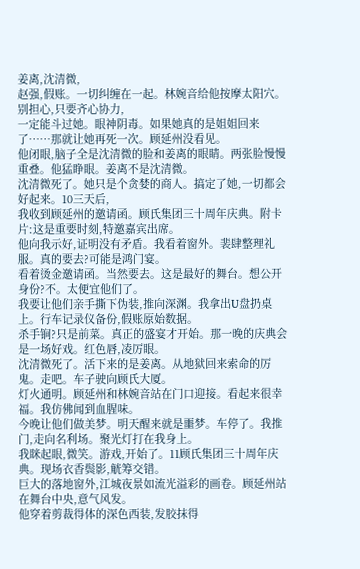姜离,沈清微,
赵强,假账。一切纠缠在一起。林婉音给他按摩太阳穴。别担心,只要齐心协力,
一定能斗过她。眼神阴毒。如果她真的是姐姐回来了……那就让她再死一次。顾延州没看见。
他闭眼,脑子全是沈清微的脸和姜离的眼睛。两张脸慢慢重叠。他猛睁眼。姜离不是沈清微。
沈清微死了。她只是个贪婪的商人。搞定了她,一切都会好起来。10三天后,
我收到顾延州的邀请函。顾氏集团三十周年庆典。附卡片:这是重要时刻,特邀嘉宾出席。
他向我示好,证明没有矛盾。我看着窗外。裴肆整理礼服。真的要去?可能是鸿门宴。
看着烫金邀请函。当然要去。这是最好的舞台。想公开身份?不。太便宜他们了。
我要让他们亲手撕下伪装,推向深渊。我拿出U盘扔桌上。行车记录仪备份,假账原始数据。
杀手锏?只是前菜。真正的盛宴才开始。那一晚的庆典会是一场好戏。红色唇,凌厉眼。
沈清微死了。活下来的是姜离。从地狱回来索命的厉鬼。走吧。车子驶向顾氏大厦。
灯火通明。顾延州和林婉音站在门口迎接。看起来很幸福。我仿佛闻到血腥味。
今晚让他们做美梦。明天醒来就是噩梦。车停了。我推门,走向名利场。聚光灯打在我身上。
我眯起眼,微笑。游戏,开始了。11顾氏集团三十周年庆典。现场衣香鬓影,觥筹交错。
巨大的落地窗外,江城夜景如流光溢彩的画卷。顾延州站在舞台中央,意气风发。
他穿着剪裁得体的深色西装,发胶抹得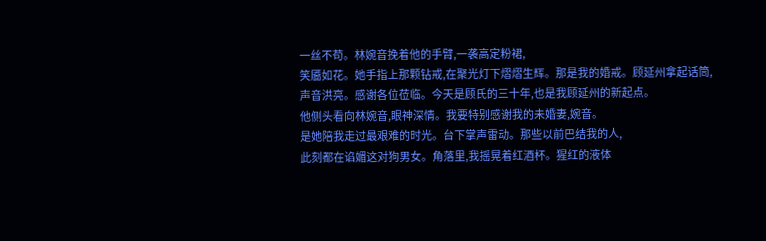一丝不苟。林婉音挽着他的手臂,一袭高定粉裙,
笑靥如花。她手指上那颗钻戒,在聚光灯下熠熠生辉。那是我的婚戒。顾延州拿起话筒,
声音洪亮。感谢各位莅临。今天是顾氏的三十年,也是我顾延州的新起点。
他侧头看向林婉音,眼神深情。我要特别感谢我的未婚妻,婉音。
是她陪我走过最艰难的时光。台下掌声雷动。那些以前巴结我的人,
此刻都在谄媚这对狗男女。角落里,我摇晃着红酒杯。猩红的液体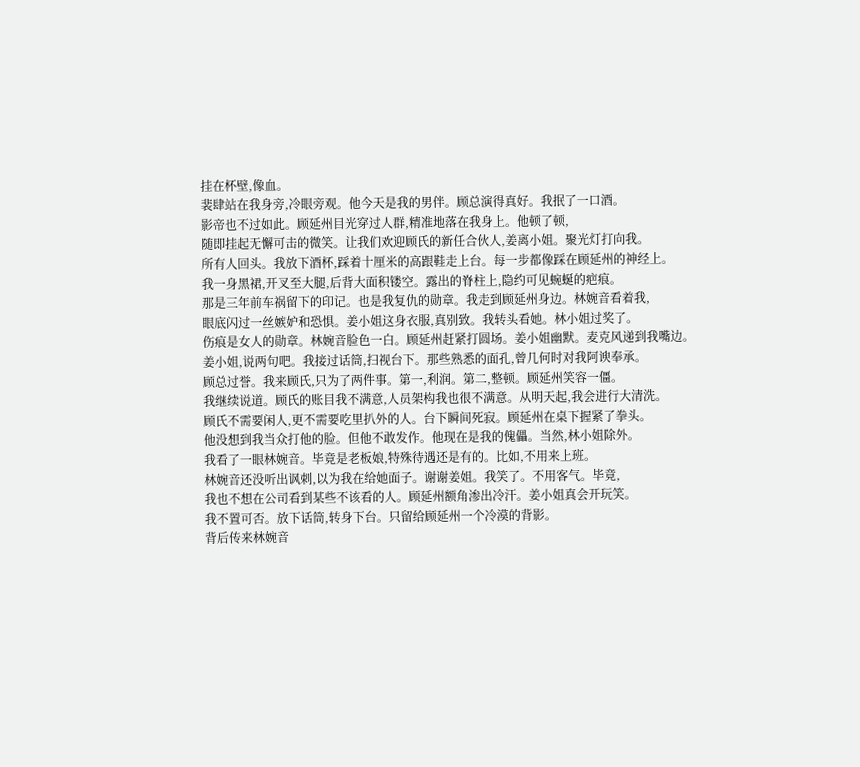挂在杯壁,像血。
裴肆站在我身旁,冷眼旁观。他今天是我的男伴。顾总演得真好。我抿了一口酒。
影帝也不过如此。顾延州目光穿过人群,精准地落在我身上。他顿了顿,
随即挂起无懈可击的微笑。让我们欢迎顾氏的新任合伙人,姜离小姐。聚光灯打向我。
所有人回头。我放下酒杯,踩着十厘米的高跟鞋走上台。每一步都像踩在顾延州的神经上。
我一身黑裙,开叉至大腿,后背大面积镂空。露出的脊柱上,隐约可见蜿蜒的疤痕。
那是三年前车祸留下的印记。也是我复仇的勋章。我走到顾延州身边。林婉音看着我,
眼底闪过一丝嫉妒和恐惧。姜小姐这身衣服,真别致。我转头看她。林小姐过奖了。
伤痕是女人的勋章。林婉音脸色一白。顾延州赶紧打圆场。姜小姐幽默。麦克风递到我嘴边。
姜小姐,说两句吧。我接过话筒,扫视台下。那些熟悉的面孔,曾几何时对我阿谀奉承。
顾总过誉。我来顾氏,只为了两件事。第一,利润。第二,整顿。顾延州笑容一僵。
我继续说道。顾氏的账目我不满意,人员架构我也很不满意。从明天起,我会进行大清洗。
顾氏不需要闲人,更不需要吃里扒外的人。台下瞬间死寂。顾延州在桌下握紧了拳头。
他没想到我当众打他的脸。但他不敢发作。他现在是我的傀儡。当然,林小姐除外。
我看了一眼林婉音。毕竟是老板娘,特殊待遇还是有的。比如,不用来上班。
林婉音还没听出讽刺,以为我在给她面子。谢谢姜姐。我笑了。不用客气。毕竟,
我也不想在公司看到某些不该看的人。顾延州额角渗出冷汗。姜小姐真会开玩笑。
我不置可否。放下话筒,转身下台。只留给顾延州一个冷漠的背影。
背后传来林婉音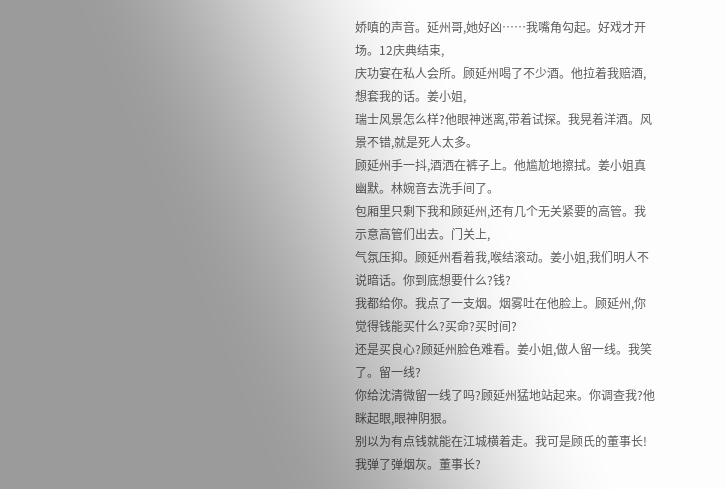娇嗔的声音。延州哥,她好凶……我嘴角勾起。好戏才开场。12庆典结束,
庆功宴在私人会所。顾延州喝了不少酒。他拉着我赔酒,想套我的话。姜小姐,
瑞士风景怎么样?他眼神迷离,带着试探。我晃着洋酒。风景不错,就是死人太多。
顾延州手一抖,酒洒在裤子上。他尴尬地擦拭。姜小姐真幽默。林婉音去洗手间了。
包厢里只剩下我和顾延州,还有几个无关紧要的高管。我示意高管们出去。门关上,
气氛压抑。顾延州看着我,喉结滚动。姜小姐,我们明人不说暗话。你到底想要什么?钱?
我都给你。我点了一支烟。烟雾吐在他脸上。顾延州,你觉得钱能买什么?买命?买时间?
还是买良心?顾延州脸色难看。姜小姐,做人留一线。我笑了。留一线?
你给沈清微留一线了吗?顾延州猛地站起来。你调查我?他眯起眼,眼神阴狠。
别以为有点钱就能在江城横着走。我可是顾氏的董事长!我弹了弹烟灰。董事长?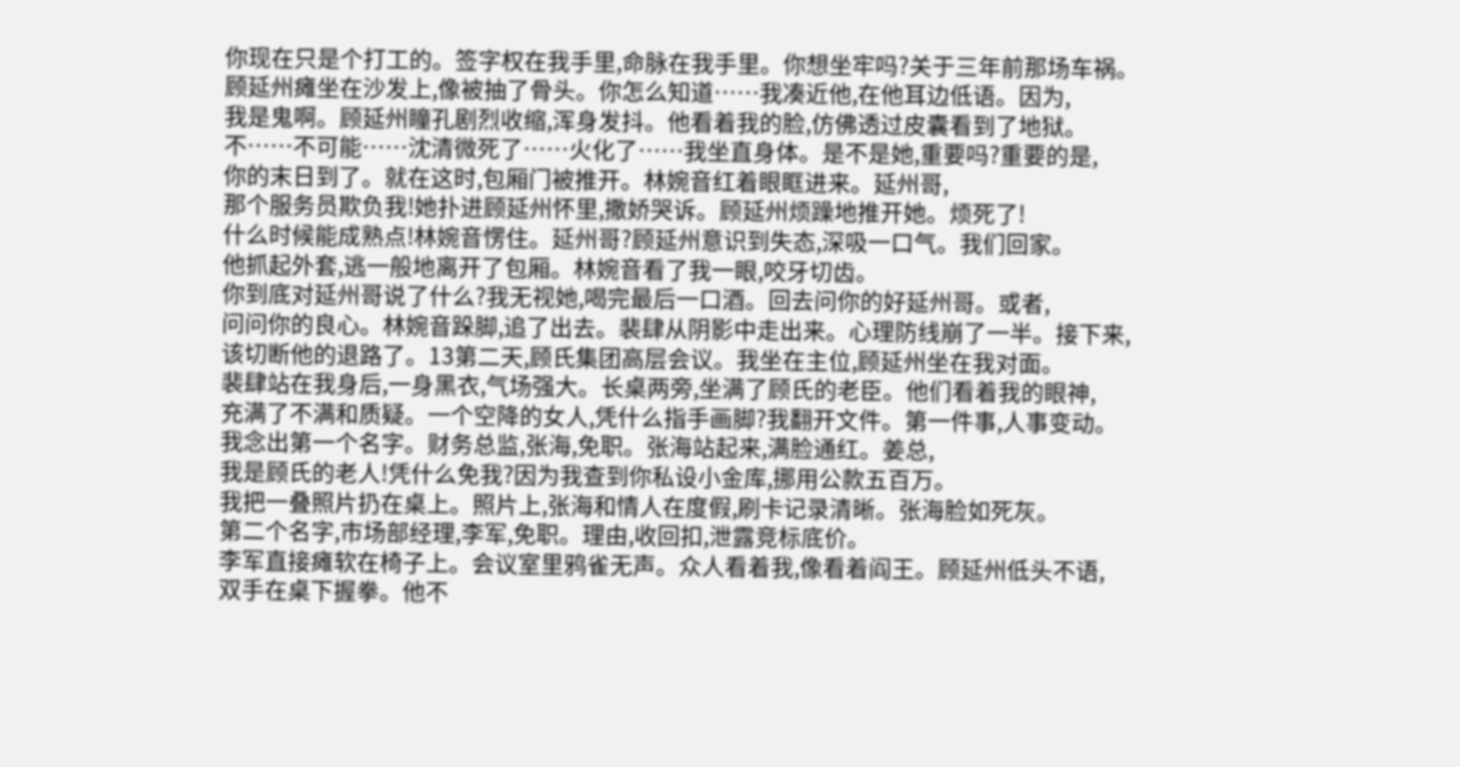你现在只是个打工的。签字权在我手里,命脉在我手里。你想坐牢吗?关于三年前那场车祸。
顾延州瘫坐在沙发上,像被抽了骨头。你怎么知道……我凑近他,在他耳边低语。因为,
我是鬼啊。顾延州瞳孔剧烈收缩,浑身发抖。他看着我的脸,仿佛透过皮囊看到了地狱。
不……不可能……沈清微死了……火化了……我坐直身体。是不是她,重要吗?重要的是,
你的末日到了。就在这时,包厢门被推开。林婉音红着眼眶进来。延州哥,
那个服务员欺负我!她扑进顾延州怀里,撒娇哭诉。顾延州烦躁地推开她。烦死了!
什么时候能成熟点!林婉音愣住。延州哥?顾延州意识到失态,深吸一口气。我们回家。
他抓起外套,逃一般地离开了包厢。林婉音看了我一眼,咬牙切齿。
你到底对延州哥说了什么?我无视她,喝完最后一口酒。回去问你的好延州哥。或者,
问问你的良心。林婉音跺脚,追了出去。裴肆从阴影中走出来。心理防线崩了一半。接下来,
该切断他的退路了。13第二天,顾氏集团高层会议。我坐在主位,顾延州坐在我对面。
裴肆站在我身后,一身黑衣,气场强大。长桌两旁,坐满了顾氏的老臣。他们看着我的眼神,
充满了不满和质疑。一个空降的女人,凭什么指手画脚?我翻开文件。第一件事,人事变动。
我念出第一个名字。财务总监,张海,免职。张海站起来,满脸通红。姜总,
我是顾氏的老人!凭什么免我?因为我查到你私设小金库,挪用公款五百万。
我把一叠照片扔在桌上。照片上,张海和情人在度假,刷卡记录清晰。张海脸如死灰。
第二个名字,市场部经理,李军,免职。理由,收回扣,泄露竞标底价。
李军直接瘫软在椅子上。会议室里鸦雀无声。众人看着我,像看着阎王。顾延州低头不语,
双手在桌下握拳。他不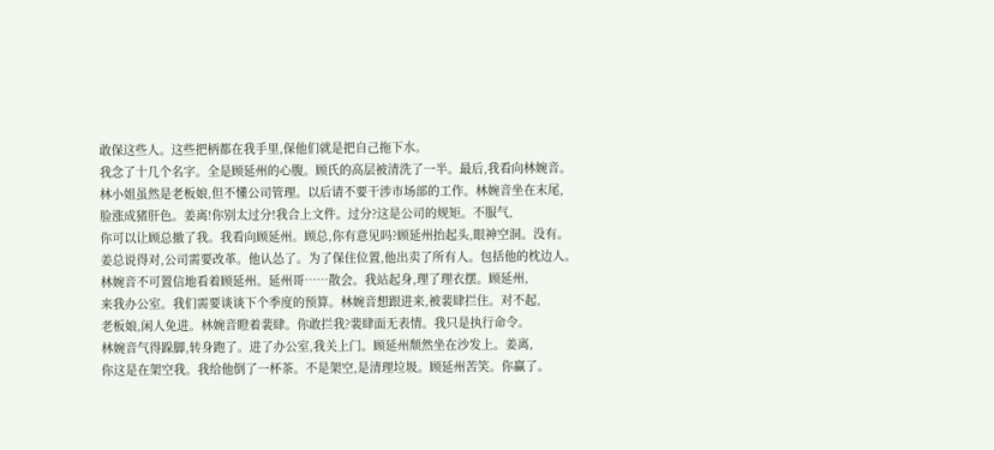敢保这些人。这些把柄都在我手里,保他们就是把自己拖下水。
我念了十几个名字。全是顾延州的心腹。顾氏的高层被清洗了一半。最后,我看向林婉音。
林小姐虽然是老板娘,但不懂公司管理。以后请不要干涉市场部的工作。林婉音坐在末尾,
脸涨成猪肝色。姜离!你别太过分!我合上文件。过分?这是公司的规矩。不服气,
你可以让顾总撤了我。我看向顾延州。顾总,你有意见吗?顾延州抬起头,眼神空洞。没有。
姜总说得对,公司需要改革。他认怂了。为了保住位置,他出卖了所有人。包括他的枕边人。
林婉音不可置信地看着顾延州。延州哥……散会。我站起身,理了理衣摆。顾延州,
来我办公室。我们需要谈谈下个季度的预算。林婉音想跟进来,被裴肆拦住。对不起,
老板娘,闲人免进。林婉音瞪着裴肆。你敢拦我?裴肆面无表情。我只是执行命令。
林婉音气得跺脚,转身跑了。进了办公室,我关上门。顾延州颓然坐在沙发上。姜离,
你这是在架空我。我给他倒了一杯茶。不是架空,是清理垃圾。顾延州苦笑。你赢了。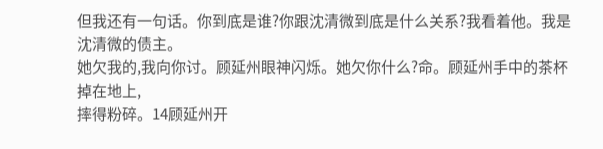但我还有一句话。你到底是谁?你跟沈清微到底是什么关系?我看着他。我是沈清微的债主。
她欠我的,我向你讨。顾延州眼神闪烁。她欠你什么?命。顾延州手中的茶杯掉在地上,
摔得粉碎。14顾延州开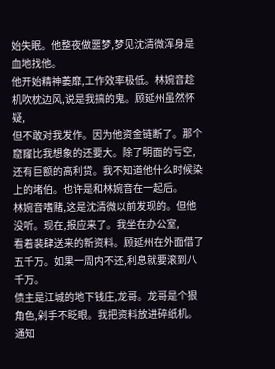始失眠。他整夜做噩梦,梦见沈清微浑身是血地找他。
他开始精神萎靡,工作效率极低。林婉音趁机吹枕边风,说是我搞的鬼。顾延州虽然怀疑,
但不敢对我发作。因为他资金链断了。那个窟窿比我想象的还要大。除了明面的亏空,
还有巨额的高利贷。我不知道他什么时候染上的堵伯。也许是和林婉音在一起后。
林婉音嗜赌,这是沈清微以前发现的。但他没听。现在,报应来了。我坐在办公室,
看着裴肆送来的新资料。顾延州在外面借了五千万。如果一周内不还,利息就要滚到八千万。
债主是江城的地下钱庄,龙哥。龙哥是个狠角色,剁手不眨眼。我把资料放进碎纸机。
通知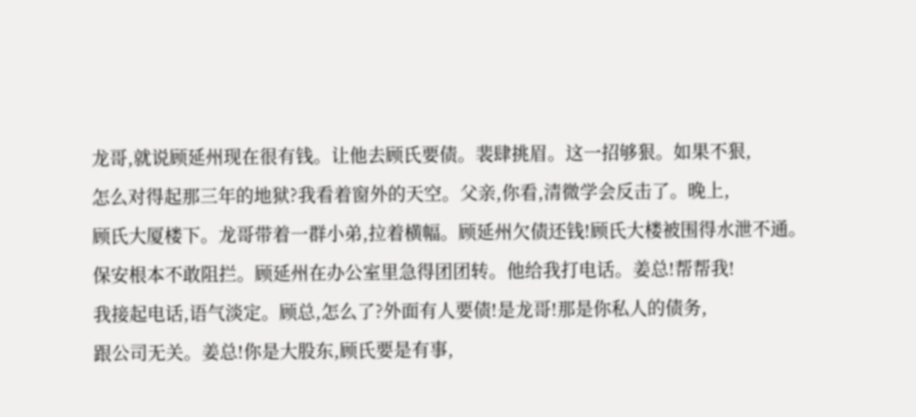龙哥,就说顾延州现在很有钱。让他去顾氏要债。裴肆挑眉。这一招够狠。如果不狠,
怎么对得起那三年的地狱?我看着窗外的天空。父亲,你看,清微学会反击了。晚上,
顾氏大厦楼下。龙哥带着一群小弟,拉着横幅。顾延州欠债还钱!顾氏大楼被围得水泄不通。
保安根本不敢阻拦。顾延州在办公室里急得团团转。他给我打电话。姜总!帮帮我!
我接起电话,语气淡定。顾总,怎么了?外面有人要债!是龙哥!那是你私人的债务,
跟公司无关。姜总!你是大股东,顾氏要是有事,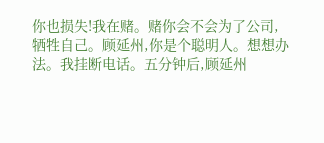你也损失!我在赌。赌你会不会为了公司,
牺牲自己。顾延州,你是个聪明人。想想办法。我挂断电话。五分钟后,顾延州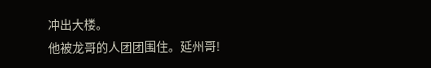冲出大楼。
他被龙哥的人团团围住。延州哥!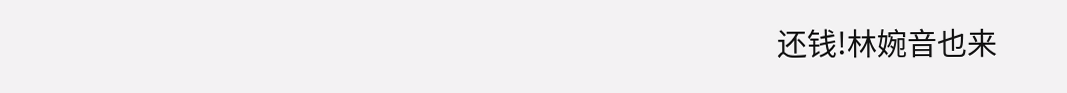还钱!林婉音也来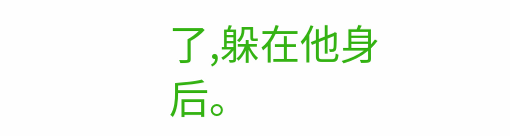了,躲在他身后。